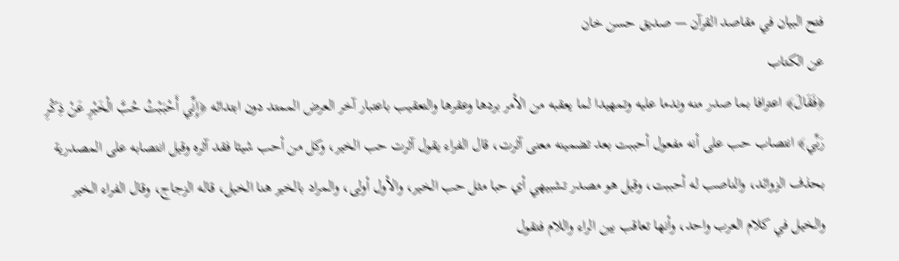فتح البيان في مقاصد القرآن — صديق حسن خان
عن الكتاب
﴿فَقَالَ﴾ اعترافا بما صدر منه وندما عليه وتمهيدا لما يعقبه من الأمر بردها وعقرها والتعقيب باعتبار آخر العرض الممتد دون ابتدائه ﴿إِنِّي أَحْبَبْتُ حُبَّ الْخَيْرِ عَنْ ذِكْرِ رَبِّي﴾ انتصاب حب على أنه مفعول أحببت بعد تضمينه معنى آثرت، قال الفراء يقول آثرت حب الخير، وكل من أحب شيئا فقد آثره وقيل انتصابه على المصدرية بحذف الزوائد، والناصب له أحببت، وقيل هو مصدر تشبيهي أي حبا مثل حب الخير، والأول أولى، والمراد بالخير هنا الخيل، قاله الزجاج، وقال الفراء الخير والخيل في كلام العرب واحد، وأنها تعاقب بين الراء واللام فتقول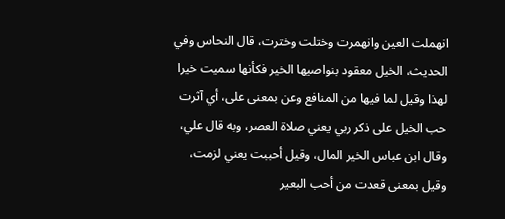انهملت العين وانهمرت وختلت وخترت، قال النحاس وفي الحديث، الخيل معقود بنواصيها الخير فكأنها سميت خيرا لهذا وقيل لما فيها من المنافع وعن بمعنى على، أي آثرت حب الخيل على ذكر ربي يعني صلاة العصر، وبه قال علي، وقال ابن عباس الخير المال، وقيل أحببت يعني لزمت، وقيل بمعنى قعدت من أحب البعير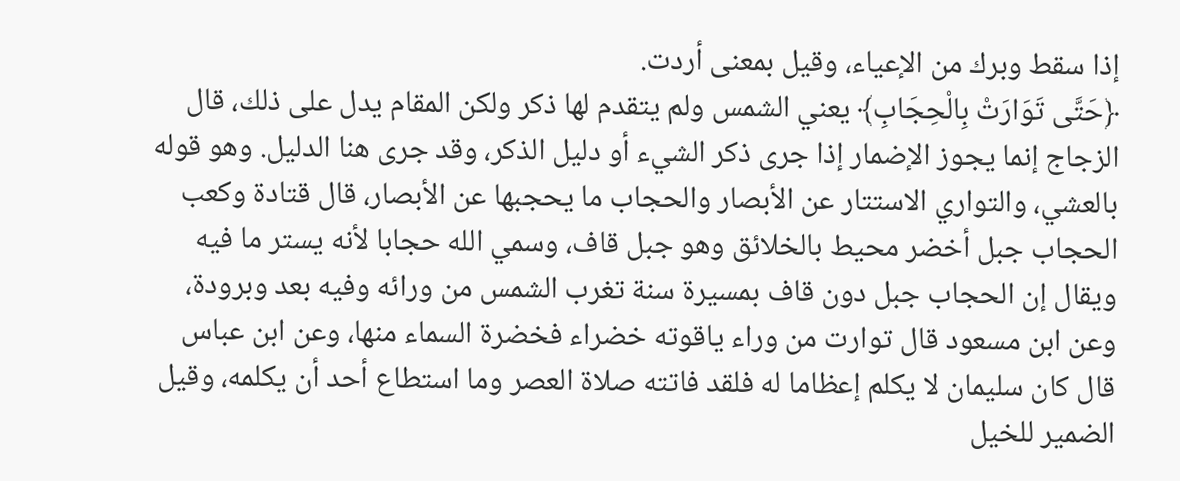إذا سقط وبرك من الإعياء، وقيل بمعنى أردت.
﴿حَتَّى تَوَارَتْ بِالْحِجَابِ﴾ يعني الشمس ولم يتقدم لها ذكر ولكن المقام يدل على ذلك، قال الزجاج إنما يجوز الإضمار إذا جرى ذكر الشيء أو دليل الذكر، وقد جرى هنا الدليل. وهو قوله بالعشي، والتواري الاستتار عن الأبصار والحجاب ما يحجبها عن الأبصار، قال قتادة وكعب الحجاب جبل أخضر محيط بالخلائق وهو جبل قاف، وسمي الله حجابا لأنه يستر ما فيه ويقال إن الحجاب جبل دون قاف بمسيرة سنة تغرب الشمس من ورائه وفيه بعد وبرودة، وعن ابن مسعود قال توارت من وراء ياقوته خضراء فخضرة السماء منها، وعن ابن عباس قال كان سليمان لا يكلم إعظاما له فلقد فاتته صلاة العصر وما استطاع أحد أن يكلمه، وقيل الضمير للخيل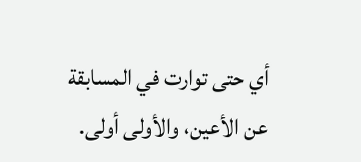أي حتى توارت في المسابقة عن الأعين، والأولى أولى.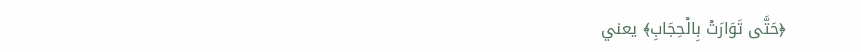﴿حَتَّى تَوَارَتْ بِالْحِجَابِ﴾ يعني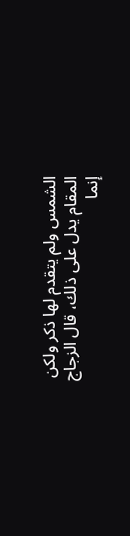الشمس ولم يتقدم لها ذكر ولكن المقام يدل على ذلك، قال الزجاج إنما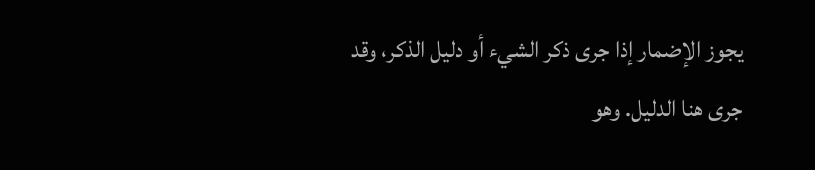يجوز الإضمار إذا جرى ذكر الشيء أو دليل الذكر، وقد جرى هنا الدليل. وهو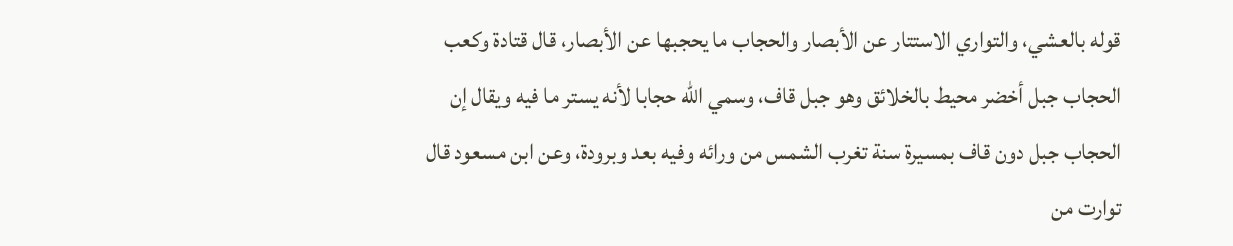قوله بالعشي، والتواري الاستتار عن الأبصار والحجاب ما يحجبها عن الأبصار، قال قتادة وكعب الحجاب جبل أخضر محيط بالخلائق وهو جبل قاف، وسمي الله حجابا لأنه يستر ما فيه ويقال إن الحجاب جبل دون قاف بمسيرة سنة تغرب الشمس من ورائه وفيه بعد وبرودة، وعن ابن مسعود قال توارت من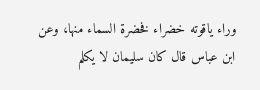وراء ياقوته خضراء فخضرة السماء منها، وعن ابن عباس قال كان سليمان لا يكلم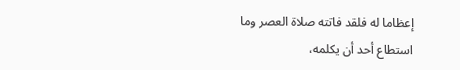إعظاما له فلقد فاتته صلاة العصر وما استطاع أحد أن يكلمه،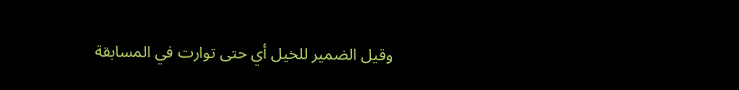وقيل الضمير للخيل أي حتى توارت في المسابقة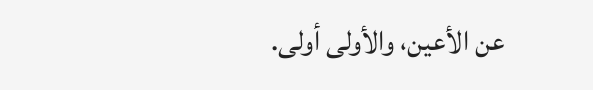عن الأعين، والأولى أولى.